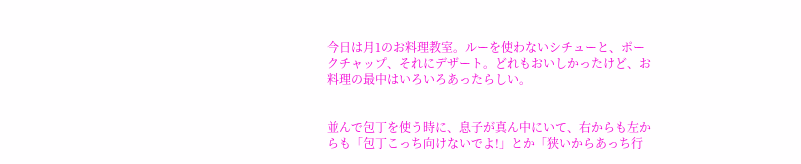今日は月1のお料理教室。ルーを使わないシチューと、ポークチャップ、それにデザート。どれもおいしかったけど、お料理の最中はいろいろあったらしい。


並んで包丁を使う時に、息子が真ん中にいて、右からも左からも「包丁こっち向けないでよ!」とか「狭いからあっち行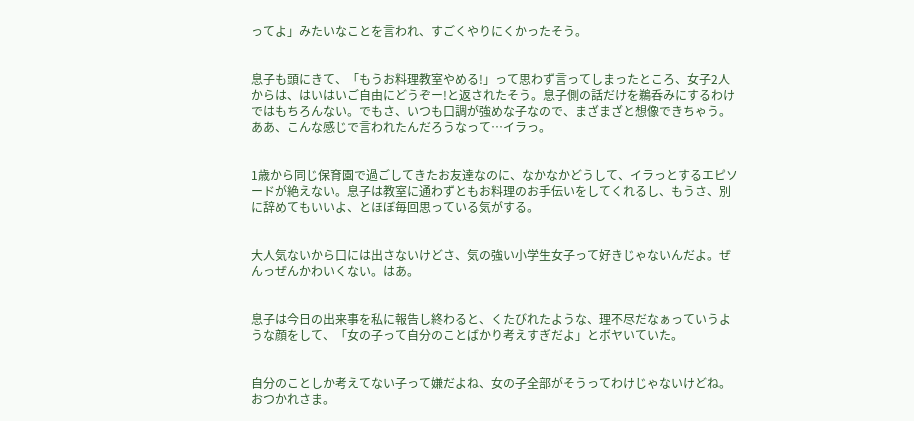ってよ」みたいなことを言われ、すごくやりにくかったそう。


息子も頭にきて、「もうお料理教室やめる!」って思わず言ってしまったところ、女子2人からは、はいはいご自由にどうぞー!と返されたそう。息子側の話だけを鵜呑みにするわけではもちろんない。でもさ、いつも口調が強めな子なので、まざまざと想像できちゃう。ああ、こんな感じで言われたんだろうなって…イラっ。


1歳から同じ保育園で過ごしてきたお友達なのに、なかなかどうして、イラっとするエピソードが絶えない。息子は教室に通わずともお料理のお手伝いをしてくれるし、もうさ、別に辞めてもいいよ、とほぼ毎回思っている気がする。


大人気ないから口には出さないけどさ、気の強い小学生女子って好きじゃないんだよ。ぜんっぜんかわいくない。はあ。


息子は今日の出来事を私に報告し終わると、くたびれたような、理不尽だなぁっていうような顔をして、「女の子って自分のことばかり考えすぎだよ」とボヤいていた。


自分のことしか考えてない子って嫌だよね、女の子全部がそうってわけじゃないけどね。おつかれさま。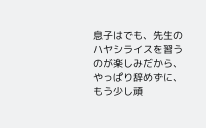息子はでも、先生のハヤシライスを習うのが楽しみだから、やっぱり辞めずに、もう少し頑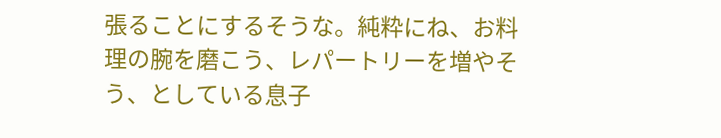張ることにするそうな。純粋にね、お料理の腕を磨こう、レパートリーを増やそう、としている息子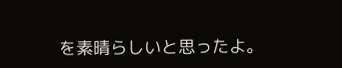を素晴らしいと思ったよ。